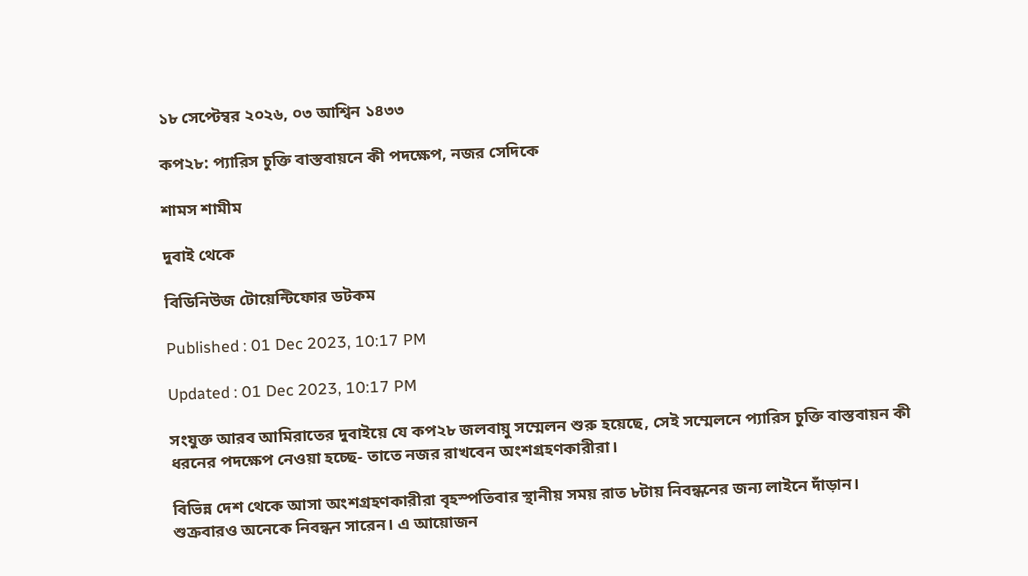১৮ সেপ্টেম্বর ২০২৬, ০৩ আশ্বিন ১৪৩৩

কপ২৮: প্যারিস চুক্তি বাস্তবায়নে কী পদক্ষেপ, নজর সেদিকে

শামস শামীম

দুবাই থেকে

বিডিনিউজ টোয়েন্টিফোর ডটকম

Published : 01 Dec 2023, 10:17 PM

Updated : 01 Dec 2023, 10:17 PM

সংযুক্ত আরব আমিরাতের দুবাইয়ে যে কপ২৮ জলবায়ু সম্মেলন শুরু হয়েছে, সেই সম্মেলনে প্যারিস চুক্তি বাস্তবায়ন কী ধরনের পদক্ষেপ নেওয়া হচ্ছে- তাতে নজর রাখবেন অংশগ্রহণকারীরা।

বিভিন্ন দেশ থেকে আসা অংশগ্রহণকারীরা বৃহস্পতিবার স্থানীয় সময় রাত ৮টায় নিবন্ধনের জন্য লাইনে দাঁড়ান। শুক্রবারও অনেকে নিবন্ধন সারেন। এ আয়োজন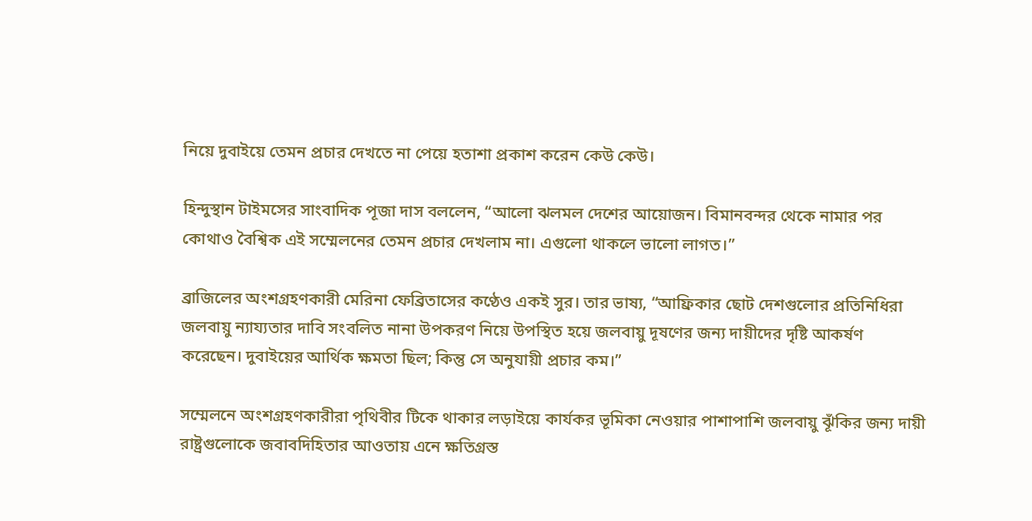নিয়ে দুবাইয়ে তেমন প্রচার দেখতে না পেয়ে হতাশা প্রকাশ করেন কেউ কেউ।

হিন্দুস্থান টাইমসের সাংবাদিক পূজা দাস বললেন, “আলো ঝলমল দেশের আয়োজন। বিমানবন্দর থেকে নামার পর কোথাও বৈশ্বিক এই সম্মেলনের তেমন প্রচার দেখলাম না। এগুলো থাকলে ভালো লাগত।”

ব্রাজিলের অংশগ্রহণকারী মেরিনা ফেব্রিতাসের কণ্ঠেও একই সুর। তার ভাষ্য, “আফ্রিকার ছোট দেশগুলোর প্রতিনিধিরা জলবায়ু ন্যায্যতার দাবি সংবলিত নানা উপকরণ নিয়ে উপস্থিত হয়ে জলবায়ু দূষণের জন্য দায়ীদের দৃষ্টি আকর্ষণ করেছেন। দুবাইয়ের আর্থিক ক্ষমতা ছিল; কিন্তু সে অনুযায়ী প্রচার কম।”

সম্মেলনে অংশগ্রহণকারীরা পৃথিবীর টিকে থাকার লড়াইয়ে কার্যকর ভূমিকা নেওয়ার পাশাপাশি জলবায়ু ঝূঁকির জন্য দায়ী রাষ্ট্রগুলোকে জবাবদিহিতার আওতায় এনে ক্ষতিগ্রস্ত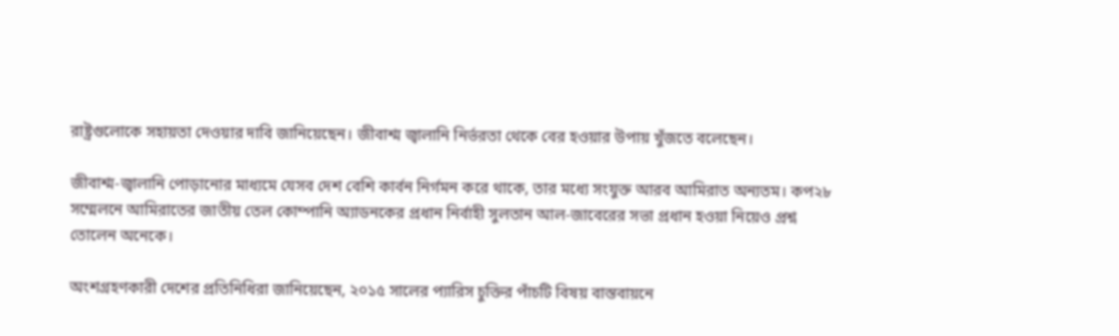রাষ্ট্রগুলোকে সহায়তা দেওয়ার দাবি জানিয়েছেন। জীবাশ্ম জ্বালানি নির্ভরতা থেকে বের হওয়ার উপায় খুঁজতে বলেছেন।

জীবাশ্ম-জ্বালানি পোড়ানোর মাধ্যমে যেসব দেশ বেশি কার্বন নির্গমন করে থাকে, তার মধ্যে সংযুক্ত আরব আমিরাত অন্যতম। কপ২৮ সম্মেলনে আমিরাতের জাতীয় তেল কোম্পানি অ্যাডনকের প্রধান নির্বাহী সুলতান আল-জাবেরের সভা প্রধান হওয়া নিয়েও প্রশ্ন তোলেন অনেকে।

অংশগ্রহণকারী দেশের প্রতিনিধিরা জানিয়েছেন, ২০১৫ সালের প্যারিস চুক্তির পাঁচটি বিষয় বাস্তবায়নে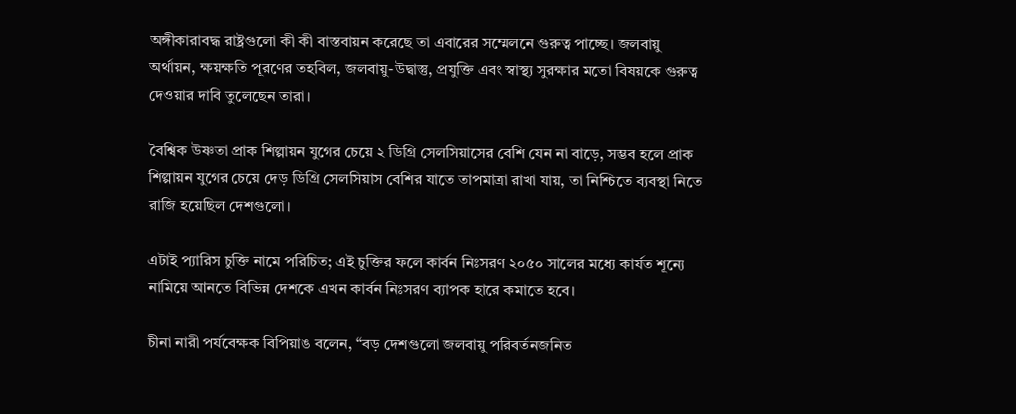অঙ্গীকারাবদ্ধ রাষ্ট্রগুলো কী কী বাস্তবায়ন করেছে তা এবারের সম্মেলনে গুরুত্ব পাচ্ছে। জলবায়ু অর্থায়ন, ক্ষয়ক্ষতি পূরণের তহবিল, জলবায়ু-উদ্বাস্তু, প্রযুক্তি এবং স্বাস্থ্য সুরক্ষার মতো বিষয়কে গুরুত্ব দেওয়ার দাবি তুলেছেন তারা।

বৈশ্বিক উষ্ণতা প্রাক শিল্পায়ন যুগের চেয়ে ২ ডিগ্রি সেলসিয়াসের বেশি যেন না বাড়ে, সম্ভব হলে প্রাক শিল্পায়ন যুগের চেয়ে দেড় ডিগ্রি সেলসিয়াস বেশির যাতে তাপমাত্রা রাখা যায়, তা নিশ্চিতে ব্যবস্থা নিতে রাজি হয়েছিল দেশগুলো।

এটাই প্যারিস চুক্তি নামে পরিচিত; এই চুক্তির ফলে কার্বন নিঃসরণ ২০৫০ সালের মধ্যে কার্যত শূন্যে নামিয়ে আনতে বিভিন্ন দেশকে এখন কার্বন নিঃসরণ ব্যাপক হারে কমাতে হবে।

চীনা নারী পর্যবেক্ষক বিপিয়াঙ বলেন, “বড় দেশগুলো জলবায়ু পরিবর্তনজনিত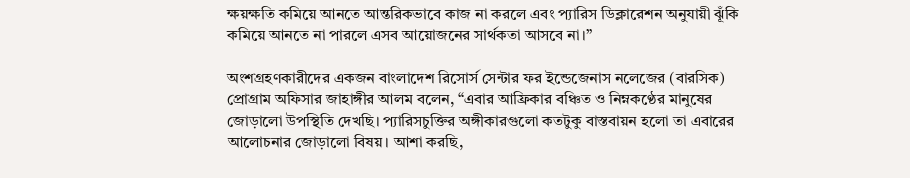ক্ষয়ক্ষতি কমিয়ে আনতে আন্তরিকভাবে কাজ না করলে এবং প্যারিস ডিক্লারেশন অনুযায়ী ঝূঁকি কমিয়ে আনতে না পারলে এসব আয়োজনের সার্থকতা আসবে না।”

অংশগ্রহণকারীদের একজন বাংলাদেশ রিসোর্স সেন্টার ফর ইন্ডেজেনাস নলেজের (বারসিক) প্রোগ্রাম অফিসার জাহাঙ্গীর আলম বলেন, “এবার আফ্রিকার বঞ্চিত ও নিম্নকণ্ঠের মানুষের জোড়ালো উপস্থিতি দেখছি। প্যারিসচুক্তির অঙ্গীকারগুলো কতটুকু বাস্তবায়ন হলো তা এবারের আলোচনার জোড়ালো বিষয়। আশা করছি,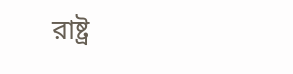রাষ্ট্র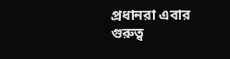প্রধানরা এবার গুরুত্ব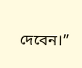দেবেন।”